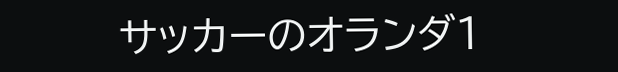サッカーのオランダ1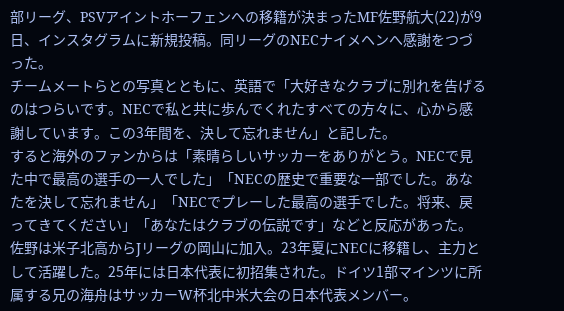部リーグ、PSVアイントホーフェンへの移籍が決まったMF佐野航大(22)が9日、インスタグラムに新規投稿。同リーグのNECナイメヘンへ感謝をつづった。
チームメートらとの写真とともに、英語で「大好きなクラブに別れを告げるのはつらいです。NECで私と共に歩んでくれたすべての方々に、心から感謝しています。この3年間を、決して忘れません」と記した。
すると海外のファンからは「素晴らしいサッカーをありがとう。NECで見た中で最高の選手の一人でした」「NECの歴史で重要な一部でした。あなたを決して忘れません」「NECでプレーした最高の選手でした。将来、戻ってきてください」「あなたはクラブの伝説です」などと反応があった。
佐野は米子北高からJリーグの岡山に加入。23年夏にNECに移籍し、主力として活躍した。25年には日本代表に初招集された。ドイツ1部マインツに所属する兄の海舟はサッカーW杯北中米大会の日本代表メンバー。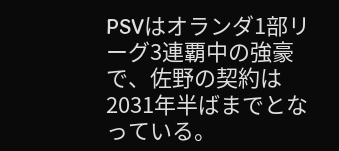PSVはオランダ1部リーグ3連覇中の強豪で、佐野の契約は2031年半ばまでとなっている。